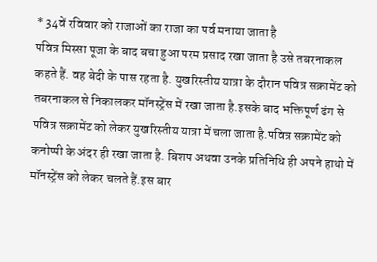* 34वें रविवार को राजाओं का राजा का पर्व मनाया जाता है
पवित्र मिस्सा पूजा के बाद बचा हुआ परम प्रसाद रखा जाता है उसे तबरनाकल कहते हैं. वह बेदी के पास रहता है. युखरिस्तीय यात्रा के दौरान पवित्र सक्रामेंट को तबरनाकल से निकालकर मॉनस्ट्रेंस में रखा जाता है.इसके बाद भक्तिपूर्ण ढंग से पवित्र सक्रामेंट को लेकर युखरिस्तीय यात्रा में चला जाता है.पवित्र सक्रामेंट को कनोप्पी के अंदर ही रखा जाता है. बिशप अथवा उनके प्रतिनिधि ही अपने हाथो में मॉनस्ट्रेंस को लेकर चलते हैं.इस बार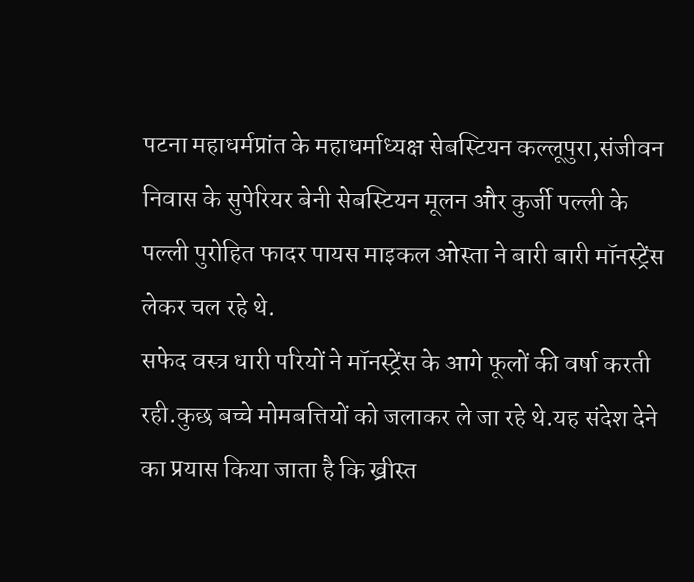पटना महाधर्मप्रांत के महाधर्माध्यक्ष सेबस्टियन कल्लूपुरा,संजीवन निवास के सुपेरियर बेनी सेबस्टियन मूलन और कुर्जी पल्ली के पल्ली पुरोहित फादर पायस माइकल ओस्ता ने बारी बारी मॉनस्ट्रेंस लेकर चल रहे थे.
सफेद वस्त्र धारी परियों ने मॉनस्ट्रेंस के आगे फूलों की वर्षा करती रही.कुछ बच्चे मोमबत्तियों को जलाकर ले जा रहे थे.यह संदेश देने का प्रयास किया जाता है कि ख्रीस्त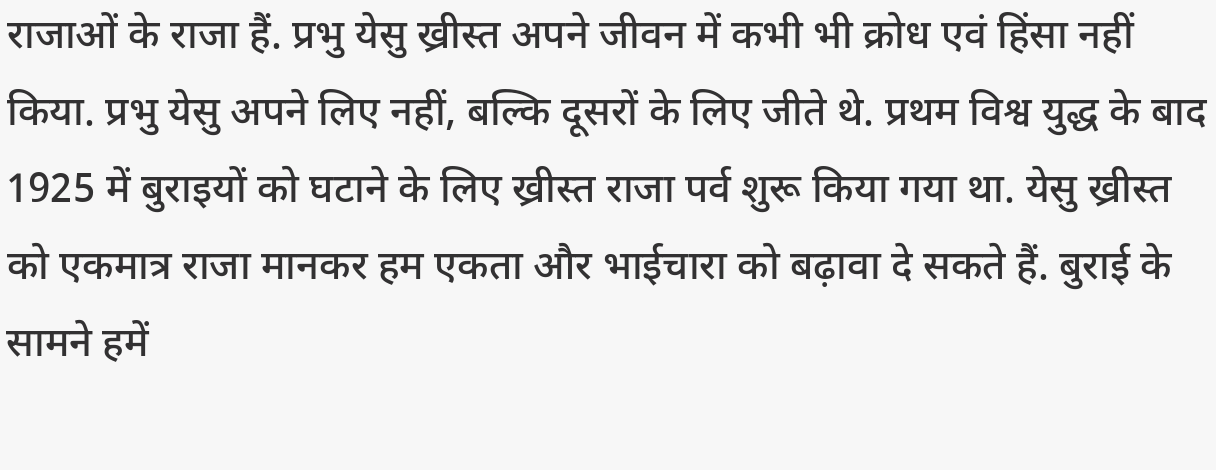राजाओं के राजा हैं. प्रभु येसु ख्रीस्त अपने जीवन में कभी भी क्रोध एवं हिंसा नहीं किया. प्रभु येसु अपने लिए नहीं, बल्कि दूसरों के लिए जीते थे. प्रथम विश्व युद्ध के बाद 1925 में बुराइयों को घटाने के लिए ख्रीस्त राजा पर्व शुरू किया गया था. येसु ख्रीस्त को एकमात्र राजा मानकर हम एकता और भाईचारा को बढ़ावा दे सकते हैं. बुराई के सामने हमें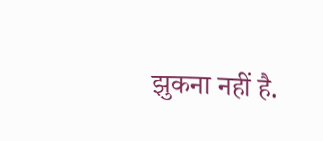झुकना नहीं है.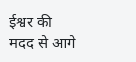ईश्वर की मदद से आगे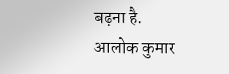बढ़ना है.
आलोक कुमार